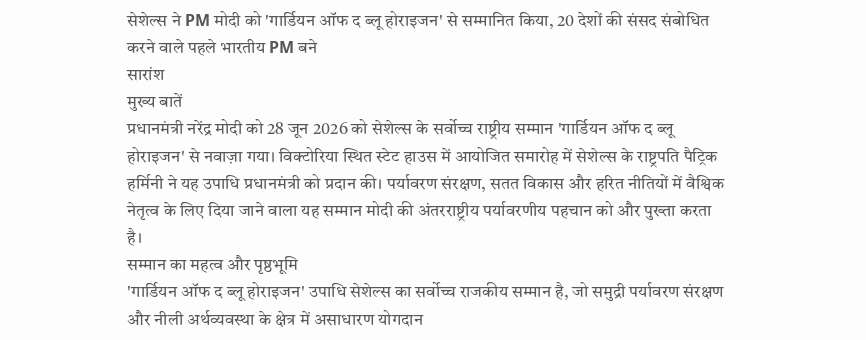सेशेल्स ने PM मोदी को 'गार्डियन ऑफ द ब्लू होराइजन' से सम्मानित किया, 20 देशों की संसद संबोधित करने वाले पहले भारतीय PM बने
सारांश
मुख्य बातें
प्रधानमंत्री नरेंद्र मोदी को 28 जून 2026 को सेशेल्स के सर्वोच्च राष्ट्रीय सम्मान 'गार्डियन ऑफ द ब्लू होराइजन' से नवाज़ा गया। विक्टोरिया स्थित स्टेट हाउस में आयोजित समारोह में सेशेल्स के राष्ट्रपति पैट्रिक हर्मिनी ने यह उपाधि प्रधानमंत्री को प्रदान की। पर्यावरण संरक्षण, सतत विकास और हरित नीतियों में वैश्विक नेतृत्व के लिए दिया जाने वाला यह सम्मान मोदी की अंतरराष्ट्रीय पर्यावरणीय पहचान को और पुख्ता करता है।
सम्मान का महत्व और पृष्ठभूमि
'गार्डियन ऑफ द ब्लू होराइजन' उपाधि सेशेल्स का सर्वोच्च राजकीय सम्मान है, जो समुद्री पर्यावरण संरक्षण और नीली अर्थव्यवस्था के क्षेत्र में असाधारण योगदान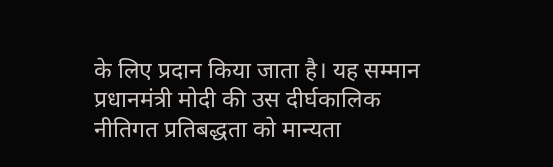के लिए प्रदान किया जाता है। यह सम्मान प्रधानमंत्री मोदी की उस दीर्घकालिक नीतिगत प्रतिबद्धता को मान्यता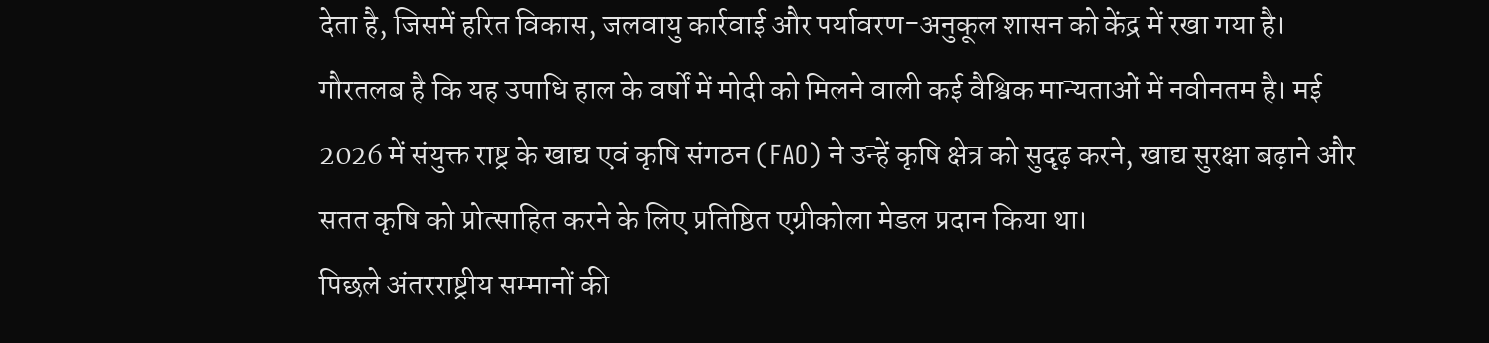देता है, जिसमें हरित विकास, जलवायु कार्रवाई और पर्यावरण-अनुकूल शासन को केंद्र में रखा गया है।
गौरतलब है कि यह उपाधि हाल के वर्षों में मोदी को मिलने वाली कई वैश्विक मान्यताओं में नवीनतम है। मई 2026 में संयुक्त राष्ट्र के खाद्य एवं कृषि संगठन (FAO) ने उन्हें कृषि क्षेत्र को सुदृढ़ करने, खाद्य सुरक्षा बढ़ाने और सतत कृषि को प्रोत्साहित करने के लिए प्रतिष्ठित एग्रीकोला मेडल प्रदान किया था।
पिछले अंतरराष्ट्रीय सम्मानों की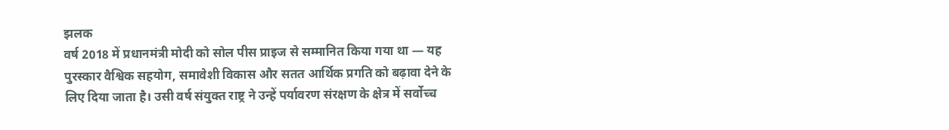झलक
वर्ष 2018 में प्रधानमंत्री मोदी को सोल पीस प्राइज से सम्मानित किया गया था — यह पुरस्कार वैश्विक सहयोग, समावेशी विकास और सतत आर्थिक प्रगति को बढ़ावा देने के लिए दिया जाता है। उसी वर्ष संयुक्त राष्ट्र ने उन्हें पर्यावरण संरक्षण के क्षेत्र में सर्वोच्च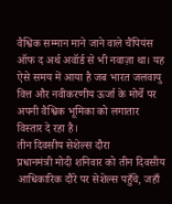वैश्विक सम्मान माने जाने वाले चैंपियंस ऑफ द अर्थ अवॉर्ड से भी नवाज़ा था। यह ऐसे समय में आया है जब भारत जलवायु वित्त और नवीकरणीय ऊर्जा के मोर्चे पर अपनी वैश्विक भूमिका को लगातार विस्तार दे रहा है।
तीन दिवसीय सेशेल्स दौरा
प्रधानमंत्री मोदी शनिवार को तीन दिवसीय आधिकारिक दौरे पर सेशेल्स पहुँचे, जहाँ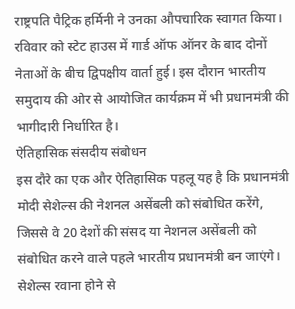राष्ट्रपति पैट्रिक हर्मिनी ने उनका औपचारिक स्वागत किया। रविवार को स्टेट हाउस में गार्ड ऑफ ऑनर के बाद दोनों नेताओं के बीच द्विपक्षीय वार्ता हुई। इस दौरान भारतीय समुदाय की ओर से आयोजित कार्यक्रम में भी प्रधानमंत्री की भागीदारी निर्धारित है।
ऐतिहासिक संसदीय संबोधन
इस दौरे का एक और ऐतिहासिक पहलू यह है कि प्रधानमंत्री मोदी सेशेल्स की नेशनल असेंबली को संबोधित करेंगे, जिससे वे 20 देशों की संसद या नेशनल असेंबली को संबोधित करने वाले पहले भारतीय प्रधानमंत्री बन जाएंगे। सेशेल्स रवाना होने से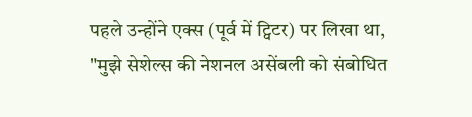पहले उन्होंने एक्स (पूर्व में ट्विटर) पर लिखा था, "मुझे सेशेल्स की नेशनल असेंबली को संबोधित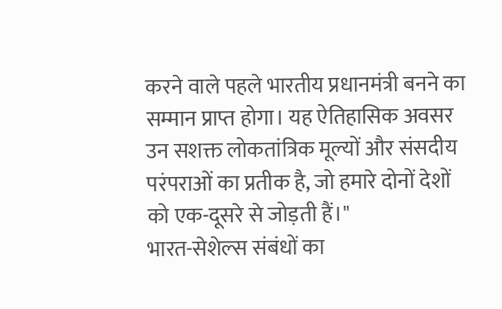करने वाले पहले भारतीय प्रधानमंत्री बनने का सम्मान प्राप्त होगा। यह ऐतिहासिक अवसर उन सशक्त लोकतांत्रिक मूल्यों और संसदीय परंपराओं का प्रतीक है, जो हमारे दोनों देशों को एक-दूसरे से जोड़ती हैं।"
भारत-सेशेल्स संबंधों का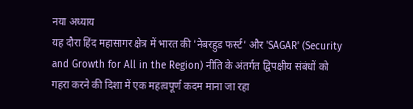नया अध्याय
यह दौरा हिंद महासागर क्षेत्र में भारत की 'नेबरहुड फर्स्ट' और 'SAGAR' (Security and Growth for All in the Region) नीति के अंतर्गत द्विपक्षीय संबंधों को गहरा करने की दिशा में एक महत्वपूर्ण कदम माना जा रहा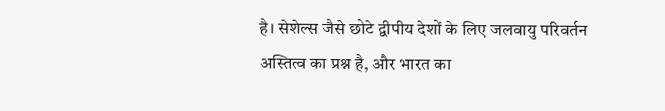है। सेशेल्स जैसे छोटे द्वीपीय देशों के लिए जलवायु परिवर्तन अस्तित्व का प्रश्न है, और भारत का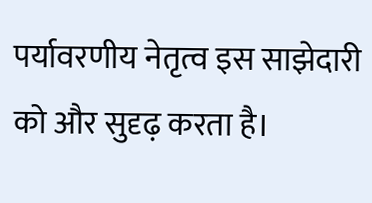पर्यावरणीय नेतृत्व इस साझेदारी को और सुदृढ़ करता है।